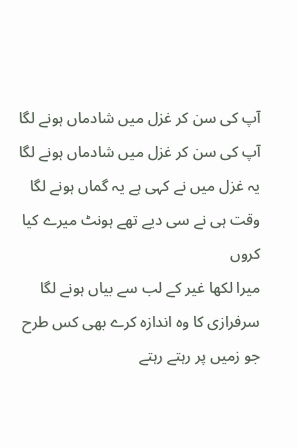آپ کی سن کر غزل میں شادماں ہونے لگا
آپ کی سن کر غزل میں شادماں ہونے لگا
یہ غزل میں نے کہی ہے یہ گماں ہونے لگا
وقت ہی نے سی دیے تھے ہونٹ میرے کیا کروں
میرا لکھا غیر کے لب سے بیاں ہونے لگا
سرفرازی کا وہ اندازہ کرے بھی کس طرح
جو زمیں پر رہتے رہتے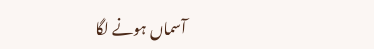آسماں ہونے لگا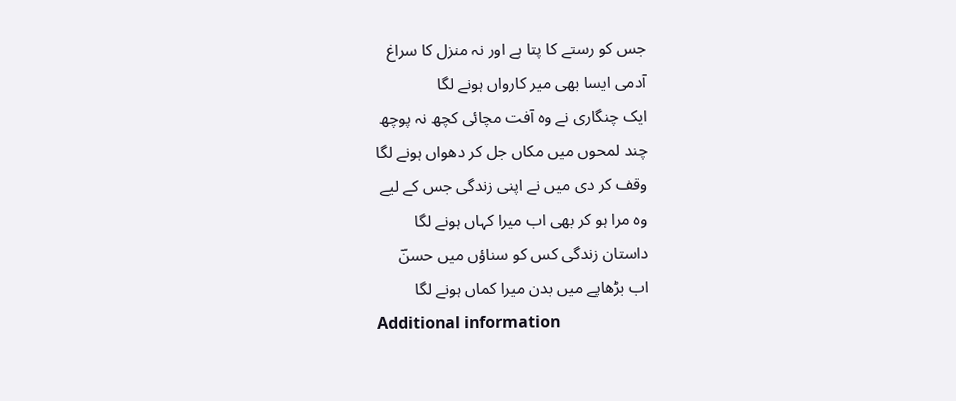جس کو رستے کا پتا ہے اور نہ منزل کا سراغ
آدمی ایسا بھی میر کارواں ہونے لگا
ایک چنگاری نے وہ آفت مچائی کچھ نہ پوچھ
چند لمحوں میں مکاں جل کر دھواں ہونے لگا
وقف کر دی میں نے اپنی زندگی جس کے لیے
وہ مرا ہو کر بھی اب میرا کہاں ہونے لگا
داستان زندگی کس کو سناؤں میں حسنؔ
اب بڑھاپے میں بدن میرا کماں ہونے لگا
Additional information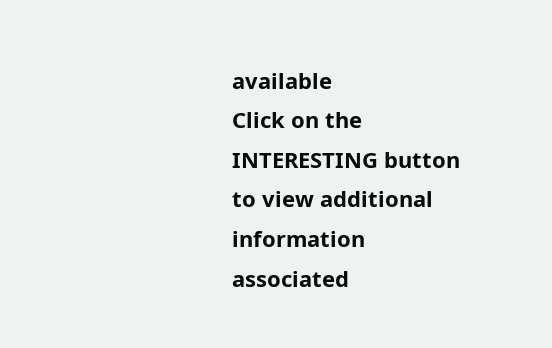available
Click on the INTERESTING button to view additional information associated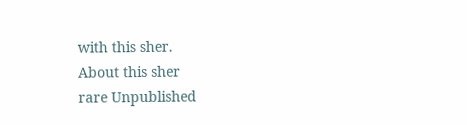with this sher.
About this sher
rare Unpublished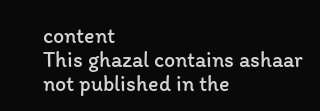content
This ghazal contains ashaar not published in the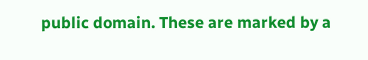public domain. These are marked by a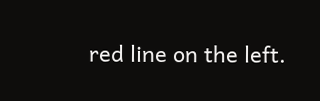red line on the left.